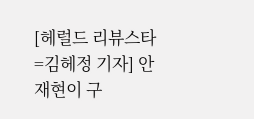[헤럴드 리뷰스타=김헤정 기자] 안재현이 구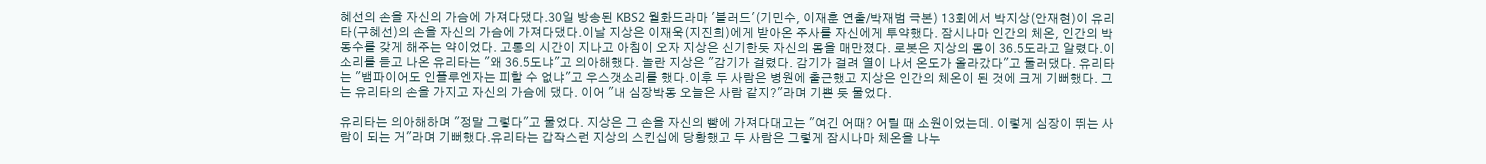혜선의 손을 자신의 가슴에 가져다댔다.30일 방송된 KBS2 월화드라마 '블러드'(기민수, 이재훈 연출/박재범 극본) 13회에서 박지상(안재현)이 유리타(구혜선)의 손을 자신의 가슴에 가져다댔다.이날 지상은 이재욱(지진희)에게 받아온 주사를 자신에게 투약했다. 잠시나마 인간의 체온, 인간의 박동수를 갖게 해주는 약이었다. 고통의 시간이 지나고 아침이 오자 지상은 신기한듯 자신의 몸을 매만졌다. 로봇은 지상의 몸이 36.5도라고 알렸다.이 소리를 듣고 나온 유리타는 "왜 36.5도냐"고 의아해했다. 놀란 지상은 "감기가 걸렸다. 감기가 걸려 열이 나서 온도가 올라갔다"고 둘러댔다. 유리타는 "뱀파이어도 인플루엔자는 피할 수 없냐"고 우스갯소리를 했다.이후 두 사람은 병원에 출근했고 지상은 인간의 체온이 된 것에 크게 기뻐했다. 그는 유리타의 손을 가지고 자신의 가슴에 댔다. 이어 "내 심장박동 오늘은 사람 같지?"라며 기쁜 듯 물었다.

유리타는 의아해하며 "정말 그렇다"고 물었다. 지상은 그 손을 자신의 뺨에 가져다대고는 "여긴 어때? 어릴 때 소원이었는데. 이렇게 심장이 뛰는 사람이 되는 거"라며 기뻐했다.유리타는 갑작스런 지상의 스킨십에 당황했고 두 사람은 그렇게 잠시나마 체온을 나누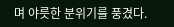며 야릇한 분위기를 풍겼다.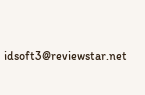idsoft3@reviewstar.net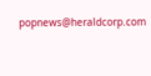popnews@heraldcorp.com